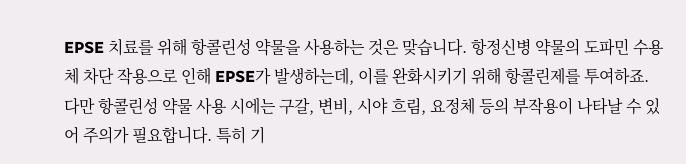EPSE 치료를 위해 항콜린성 약물을 사용하는 것은 맞습니다. 항정신병 약물의 도파민 수용체 차단 작용으로 인해 EPSE가 발생하는데, 이를 완화시키기 위해 항콜린제를 투여하죠.
다만 항콜린성 약물 사용 시에는 구갈, 변비, 시야 흐림, 요정체 등의 부작용이 나타날 수 있어 주의가 필요합니다. 특히 기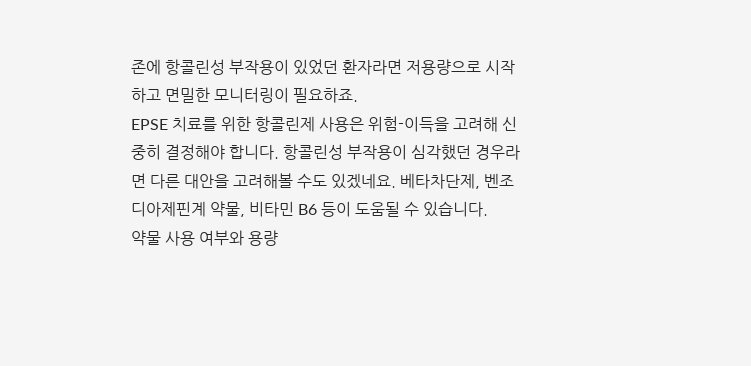존에 항콜린성 부작용이 있었던 환자라면 저용량으로 시작하고 면밀한 모니터링이 필요하죠.
EPSE 치료를 위한 항콜린제 사용은 위험-이득을 고려해 신중히 결정해야 합니다. 항콜린성 부작용이 심각했던 경우라면 다른 대안을 고려해볼 수도 있겠네요. 베타차단제, 벤조디아제핀계 약물, 비타민 B6 등이 도움될 수 있습니다.
약물 사용 여부와 용량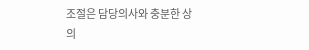조절은 담당의사와 충분한 상의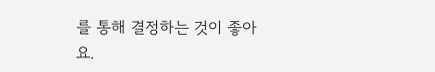를 통해 결정하는 것이 좋아요.